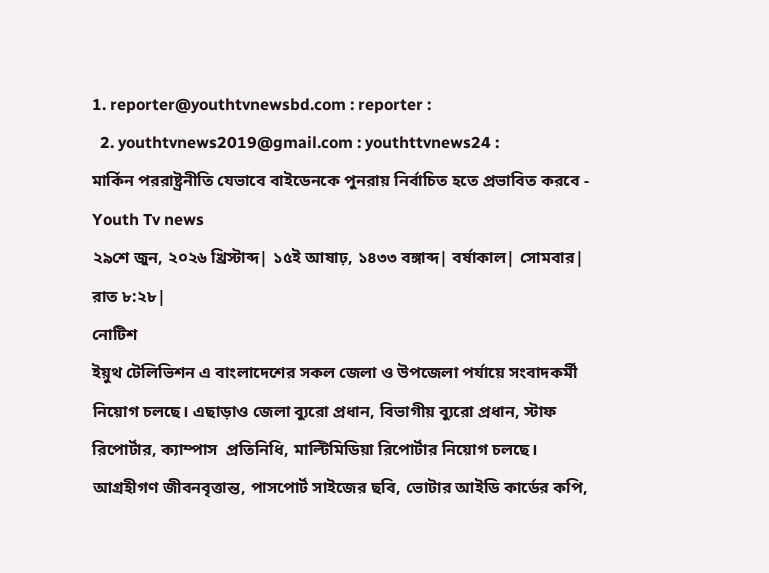1. reporter@youthtvnewsbd.com : reporter :
  2. youthtvnews2019@gmail.com : youthttvnews24 :
মার্কিন পররাষ্ট্রনীতি যেভাবে বাইডেনকে পুনরায় নির্বাচিত হতে প্রভাবিত করবে - Youth Tv news
২৯শে জুন, ২০২৬ খ্রিস্টাব্দ| ১৫ই আষাঢ়, ১৪৩৩ বঙ্গাব্দ| বর্ষাকাল| সোমবার| রাত ৮:২৮|
নোটিশ
ইয়ুথ টেলিভিশন এ বাংলাদেশের সকল জেলা ও উপজেলা পর্যায়ে সংবাদকর্মী নিয়োগ চলছে। এছাড়াও জেলা ব্যুরো প্রধান, বিভাগীয় ব্যুরো প্রধান, স্টাফ রিপোর্টার, ক্যাম্পাস  প্রতিনিধি, মাল্টিমিডিয়া রিপোর্টার নিয়োগ চলছে। আগ্রহীগণ জীবনবৃত্তান্ত, পাসপোর্ট সাইজের ছবি, ভোটার আইডি কার্ডের কপি,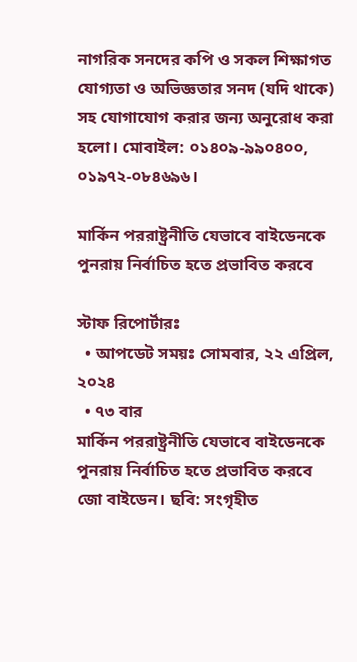নাগরিক সনদের কপি ও সকল শিক্ষাগত যোগ্যতা ও অভিজ্ঞতার সনদ (যদি থাকে) সহ যোগাযোগ করার জন্য অনুরোধ করা হলো। মোবাইল: ০১৪০৯-৯৯০৪০০, ০১৯৭২-০৮৪৬৯৬।

মার্কিন পররাষ্ট্রনীতি যেভাবে বাইডেনকে পুনরায় নির্বাচিত হতে প্রভাবিত করবে

স্টাফ রিপোর্টারঃ
  • আপডেট সময়ঃ সোমবার, ২২ এপ্রিল, ২০২৪
  • ৭৩ বার
মার্কিন পররাষ্ট্রনীতি যেভাবে বাইডেনকে পুনরায় নির্বাচিত হতে প্রভাবিত করবে
জো বাইডেন। ছবি: সংগৃহীত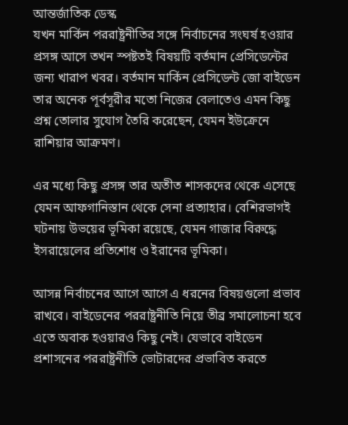আন্তর্জাতিক ডেস্ক
যখন মার্কিন পররাষ্ট্রনীতির সঙ্গে নির্বাচনের সংঘর্ষ হওয়ার প্রসঙ্গ আসে তখন স্পষ্টতই বিষয়টি বর্তমান প্রেসিডেন্টের জন্য খারাপ খবর। বর্তমান মার্কিন প্রেসিডেন্ট জো বাইডেন তার অনেক পূর্বসূরীর মতো নিজের বেলাতেও এমন কিছু প্রশ্ন তোলার সুযোগ তৈরি করেছেন, যেমন ইউক্রেনে রাশিয়ার আক্রমণ।

এর মধ্যে কিছু প্রসঙ্গ তার অতীত শাসকদের থেকে এসেছে যেমন আফগানিস্তান থেকে সেনা প্রত্যাহার। বেশিরভাগই ঘটনায় উভয়ের ভূমিকা রয়েছে, যেমন গাজার বিরুদ্ধে ইসরায়েলের প্রতিশোধ ও ইরানের ভূমিকা।

আসন্ন নির্বাচনের আগে আগে এ ধরনের বিষয়গুলো প্রভাব রাখবে। বাইডেনের পররাষ্ট্রনীতি নিয়ে তীব্র সমালোচনা হবে এতে অবাক হওয়ারও কিছু নেই। যেভাবে বাইডেন প্রশাসনের পররাষ্ট্রনীতি ভোটারদের প্রভাবিত করতে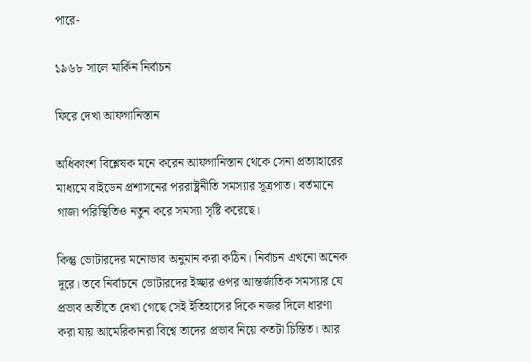পারে-

১৯৬৮ সালে মার্কিন নির্বাচন

ফিরে দেখা আফগানিস্তান

অধিকাংশ বিশ্লেষক মনে করেন আফগানিস্তান থেকে সেনা প্রত্যাহারের মাধ্যমে বাইডেন প্রশাসনের পররাষ্ট্রনীতি সমস্যার সূত্রপাত। বর্তমানে গাজা পরিস্থিতিও নতুন করে সমস্যা সৃষ্টি করেছে।

কিন্তু ভোটারদের মনোভাব অনুমান করা কঠিন। নির্বাচন এখনো অনেক দূরে। তবে নির্বাচনে ভোটারদের ইচ্ছার ওপর আন্তর্জাতিক সমস্যার যে প্রভাব অতীতে দেখা গেছে সেই ইতিহাসের দিকে নজর দিলে ধারণা করা যায় আমেরিকানরা বিশ্বে তাদের প্রভাব নিয়ে কতটা চিন্তিত। আর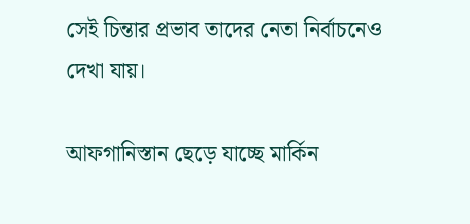সেই চিন্তার প্রভাব তাদের নেতা নির্বাচনেও দেখা যায়।

আফগানিস্তান ছেড়ে যাচ্ছে মার্কিন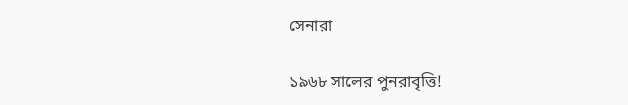সেনারা

১৯৬৮ সালের পুনরাবৃত্তি!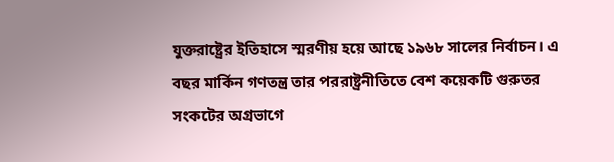যুক্তরাষ্ট্রের ইতিহাসে স্মরণীয় হয়ে আছে ১৯৬৮ সালের নির্বাচন। এ বছর মার্কিন গণতন্ত্র তার পররাষ্ট্রনীতিতে বেশ কয়েকটি গুরুতর সংকটের অগ্রভাগে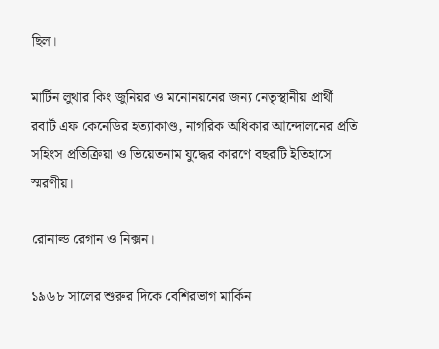ছিল।

মার্টিন লুথার কিং জুনিয়র ও মনোনয়নের জন্য নেতৃস্থানীয় প্রার্থী রবার্ট এফ কেনেডির হত্যাকাণ্ড, নাগরিক অধিকার আন্দোলনের প্রতি সহিংস প্রতিক্রিয়া ও ভিয়েতনাম যুদ্ধের কারণে বছরটি ইতিহাসে স্মরণীয়।

রোনাল্ড রেগান ও নিক্সন।

১৯৬৮ সালের শুরুর দিকে বেশিরভাগ মার্কিন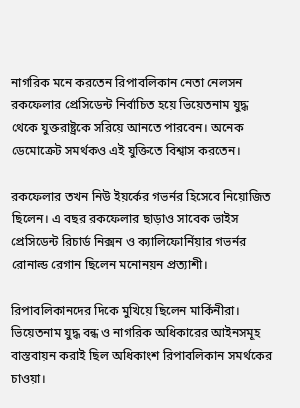নাগরিক মনে করতেন রিপাবলিকান নেতা নেলসন রকফেলার প্রেসিডেন্ট নির্বাচিত হয়ে ভিয়েতনাম যুদ্ধ থেকে যুক্তরাষ্ট্রকে সরিয়ে আনতে পারবেন। অনেক ডেমোক্রেট সমর্থকও এই যুক্তিতে বিশ্বাস করতেন।

রকফেলার তখন নিউ ইয়র্কের গভর্নর হিসেবে নিয়োজিত ছিলেন। এ বছর রকফেলার ছাড়াও সাবেক ভাইস প্রেসিডেন্ট রিচার্ড নিক্সন ও ক্যালিফোর্নিয়ার গভর্নর রোনাল্ড রেগান ছিলেন মনোনয়ন প্রত্যাশী।

রিপাবলিকানদের দিকে মুখিয়ে ছিলেন মার্কিনীরা। ভিয়েতনাম যুদ্ধ বন্ধ ও নাগরিক অধিকারের আইনসমূহ বাস্তবায়ন করাই ছিল অধিকাংশ রিপাবলিকান সমর্থকের চাওয়া।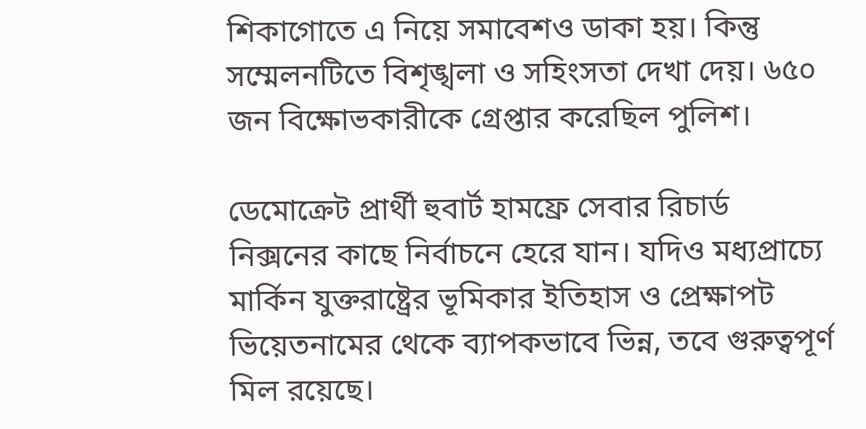শিকাগোতে এ নিয়ে সমাবেশও ডাকা হয়। কিন্তু সম্মেলনটিতে বিশৃঙ্খলা ও সহিংসতা দেখা দেয়। ৬৫০ জন বিক্ষোভকারীকে গ্রেপ্তার করেছিল পুলিশ।

ডেমোক্রেট প্রার্থী হুবার্ট হামফ্রে সেবার রিচার্ড নিক্সনের কাছে নির্বাচনে হেরে যান। যদিও মধ্যপ্রাচ্যে মার্কিন যুক্তরাষ্ট্রের ভূমিকার ইতিহাস ও প্রেক্ষাপট ভিয়েতনামের থেকে ব্যাপকভাবে ভিন্ন, তবে গুরুত্বপূর্ণ মিল রয়েছে।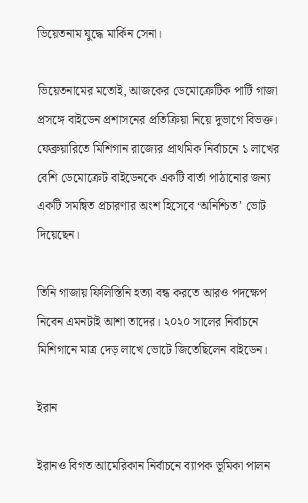ভিয়েতনাম যুদ্ধে মার্কিন সেনা।

ভিয়েতনামের মতোই, আজকের ডেমোক্রেটিক পার্টি গাজা প্রসঙ্গে বাইডেন প্রশাসনের প্রতিক্রিয়া নিয়ে দুভাগে বিভক্ত। ফেব্রুয়ারিতে মিশিগান রাজ্যের প্রাথমিক নির্বাচনে ১ লাখের বেশি ডেমোক্রেট বাইডেনকে একটি বার্তা পাঠানোর জন্য একটি সমন্বিত প্রচারণার অংশ হিসেবে ‘অনিশ্চিত’ ভোট দিয়েছেন।

তিনি গাজায় ফিলিস্তিনি হত্যা বন্ধ করতে আরও পদক্ষেপ নিবেন এমনটাই আশা তাদের। ২০২০ সালের নির্বাচনে মিশিগানে মাত্র দেড় লাখে ভোটে জিতেছিলেন বাইডেন।

ইরান

ইরানও বিগত আমেরিকান নির্বাচনে ব্যাপক ভূমিকা পালন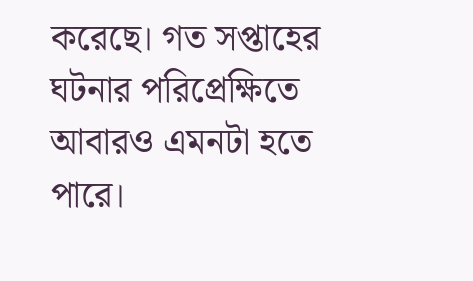করেছে। গত সপ্তাহের ঘটনার পরিপ্রেক্ষিতে আবারও এমনটা হতে পারে।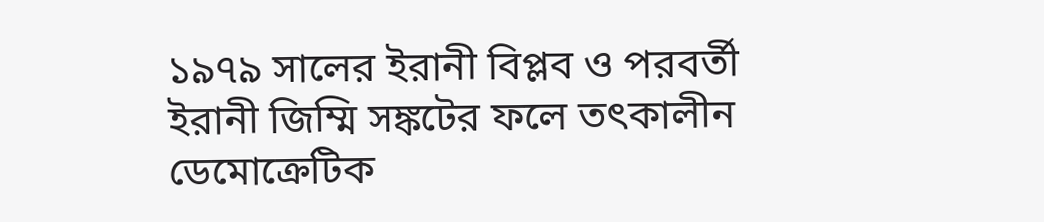১৯৭৯ সালের ইরানী বিপ্লব ও পরবর্তী ইরানী জিম্মি সঙ্কটের ফলে তৎকালীন ডেমোক্রেটিক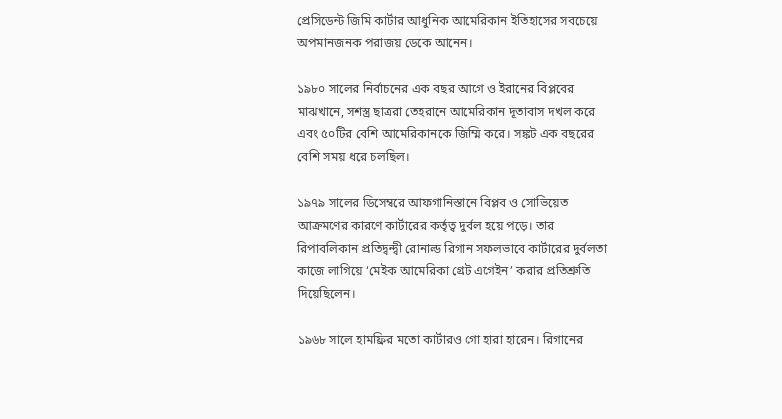প্রেসিডেন্ট জিমি কার্টার আধুনিক আমেরিকান ইতিহাসের সবচেয়ে অপমানজনক পরাজয় ডেকে আনেন।

১৯৮০ সালের নির্বাচনের এক বছর আগে ও ইরানের বিপ্লবের মাঝখানে, সশস্ত্র ছাত্ররা তেহরানে আমেরিকান দূতাবাস দখল করে এবং ৫০টির বেশি আমেরিকানকে জিম্মি করে। সঙ্কট এক বছরের বেশি সময় ধরে চলছিল।

১৯৭৯ সালের ডিসেম্বরে আফগানিস্তানে বিপ্লব ও সোভিয়েত আক্রমণের কারণে কার্টারের কর্তৃত্ব দুর্বল হয়ে পড়ে। তার রিপাবলিকান প্রতিদ্বন্দ্বী রোনাল্ড রিগান সফলভাবে কার্টারের দুর্বলতা কাজে লাগিয়ে ‘মেইক আমেরিকা গ্রেট এগেইন’ করার প্রতিশ্রুতি দিয়েছিলেন।

১৯৬৮ সালে হামফ্রির মতো কার্টারও গো হারা হারেন। রিগানের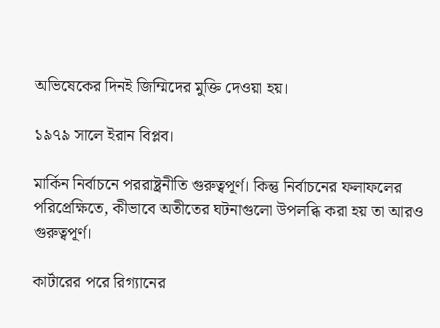অভিষেকের দিনই জিম্মিদের মুক্তি দেওয়া হয়।

১৯৭৯ সালে ইরান বিপ্লব।

মার্কিন নির্বাচনে পররাষ্ট্রনীতি গুরুত্বপূর্ণ। কিন্তু নির্বাচনের ফলাফলের পরিপ্রেক্ষিতে, কীভাবে অতীতের ঘটনাগুলো উপলব্ধি করা হয় তা আরও গুরুত্বপূর্ণ।

কার্টারের পরে রিগ্যানের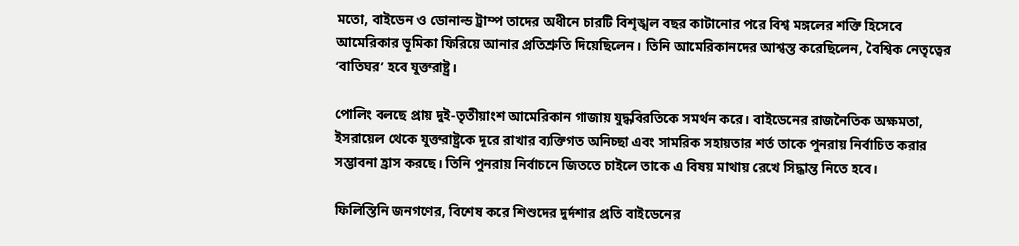মতো, বাইডেন ও ডোনাল্ড ট্রাম্প তাদের অধীনে চারটি বিশৃঙ্খল বছর কাটানোর পরে বিশ্ব মঙ্গলের শক্তি হিসেবে আমেরিকার ভূমিকা ফিরিয়ে আনার প্রতিশ্রুতি দিয়েছিলেন। তিনি আমেরিকানদের আশ্বস্ত করেছিলেন, বৈশ্বিক নেতৃত্বের ‘বাতিঘর’ হবে যুক্তরাষ্ট্র।

পোলিং বলছে প্রায় দুই-তৃতীয়াংশ আমেরিকান গাজায় যুদ্ধবিরতিকে সমর্থন করে। বাইডেনের রাজনৈতিক অক্ষমতা, ইসরায়েল থেকে যুক্তরাষ্ট্রকে দূরে রাখার ব্যক্তিগত অনিচ্ছা এবং সামরিক সহায়তার শর্ত তাকে পুনরায় নির্বাচিত করার সম্ভাবনা হ্রাস করছে। তিনি পুনরায় নির্বাচনে জিততে চাইলে তাকে এ বিষয় মাথায় রেখে সিদ্ধান্ত নিতে হবে।

ফিলিস্তিনি জনগণের, বিশেষ করে শিশুদের দুর্দশার প্রতি বাইডেনের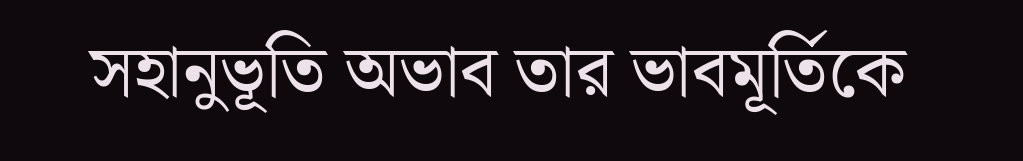সহানুভূতি অভাব তার ভাবমূর্তিকে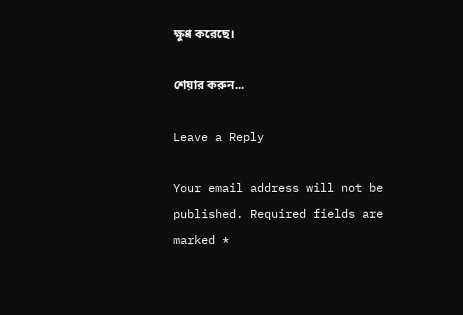ক্ষুণ্ণ করেছে।

শেয়ার করুন...

Leave a Reply

Your email address will not be published. Required fields are marked *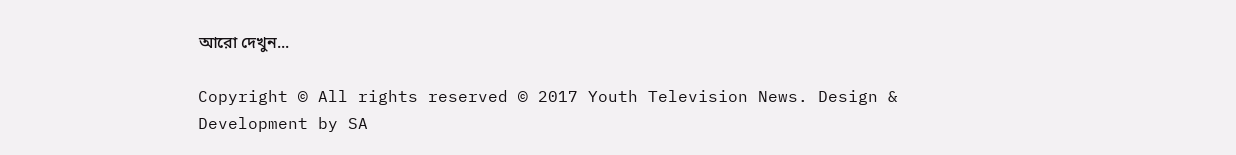আরো দেখুন...

Copyright © All rights reserved © 2017 Youth Television News. Design & Development by SA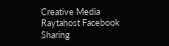Creative Media
Raytahost Facebook Sharing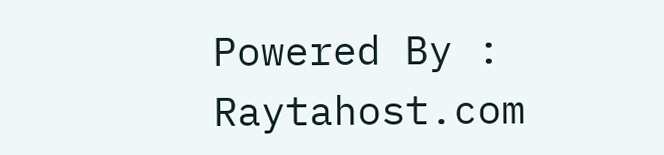Powered By : Raytahost.com